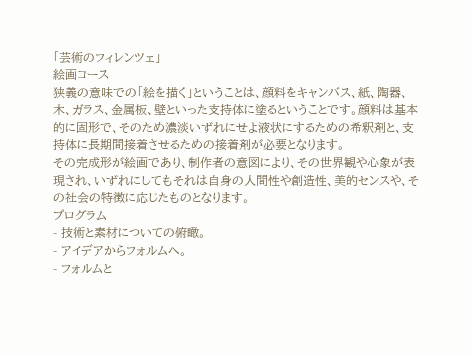「芸術のフィレンツェ」
絵画コース
狭義の意味での「絵を描く」ということは、顔料をキャンバス、紙、陶器、木、ガラス、金属板、壁といった支持体に塗るということです。顔料は基本的に固形で、そのため濃淡いずれにせよ液状にするための希釈剤と、支持体に長期間接着させるための接着剤が必要となります。
その完成形が絵画であり、制作者の意図により、その世界観や心象が表現され、いずれにしてもそれは自身の人間性や創造性、美的センスや、その社会の特徴に応じたものとなります。
プログラム
- 技術と素材についての俯瞰。
- アイデアからフォルムへ。
- フォルムと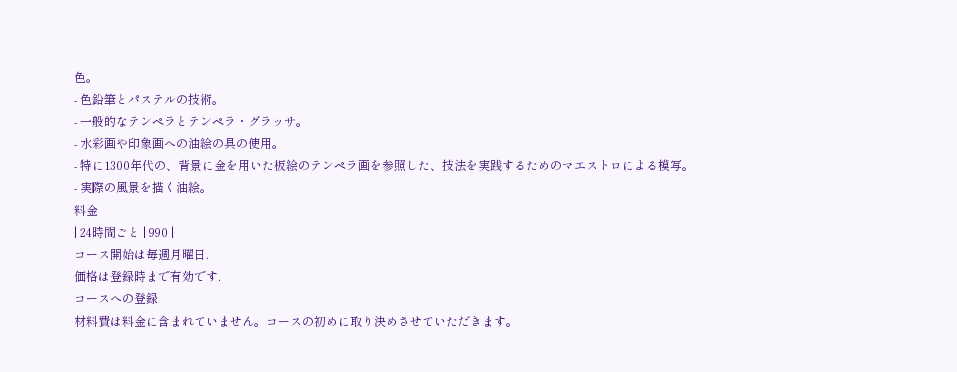色。
- 色鉛筆とパステルの技術。
- 一般的なテンペラとテンペラ・グラッサ。
- 水彩画や印象画への油絵の具の使用。
- 特に1300年代の、背景に金を用いた板絵のテンペラ画を参照した、技法を実践するためのマエストロによる模写。
- 実際の風景を描く油絵。
料金
| 24時間ごと | 990 |
コース開始は毎週月曜日.
価格は登録時まで有効です.
コースへの登録
材料費は料金に含まれていません。コースの初めに取り決めさせていただきます。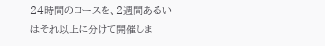24時間のコースを、2週間あるいはそれ以上に分けて開催しま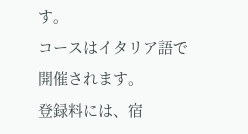す。
コースはイタリア語で開催されます。
登録料には、宿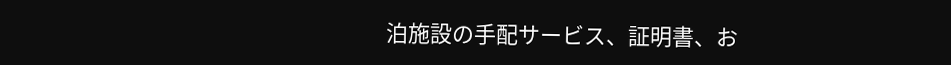泊施設の手配サービス、証明書、お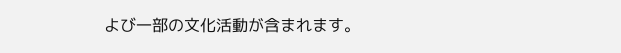よび一部の文化活動が含まれます。